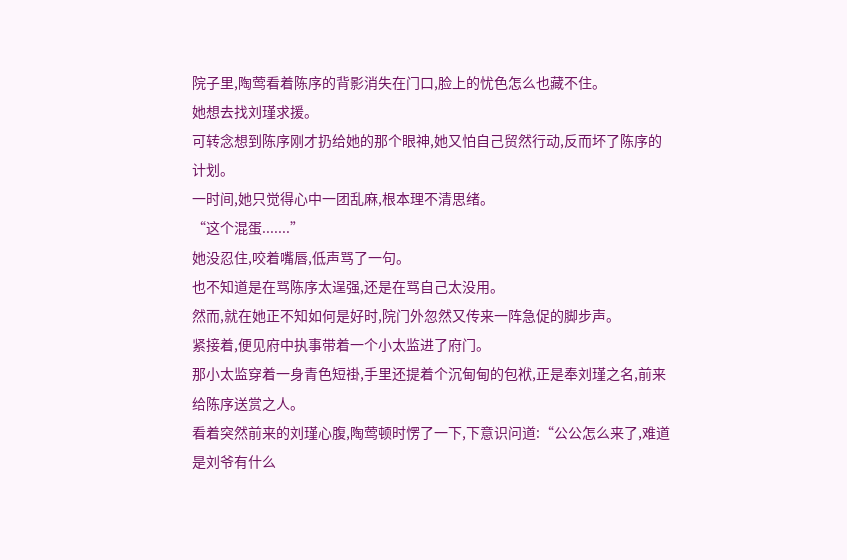院子里,陶莺看着陈序的背影消失在门口,脸上的忧色怎么也藏不住。
她想去找刘瑾求援。
可转念想到陈序刚才扔给她的那个眼神,她又怕自己贸然行动,反而坏了陈序的计划。
一时间,她只觉得心中一团乱麻,根本理不清思绪。
“这个混蛋.......”
她没忍住,咬着嘴唇,低声骂了一句。
也不知道是在骂陈序太逞强,还是在骂自己太没用。
然而,就在她正不知如何是好时,院门外忽然又传来一阵急促的脚步声。
紧接着,便见府中执事带着一个小太监进了府门。
那小太监穿着一身青色短褂,手里还提着个沉甸甸的包袱,正是奉刘瑾之名,前来给陈序送赏之人。
看着突然前来的刘瑾心腹,陶莺顿时愣了一下,下意识问道:“公公怎么来了,难道是刘爷有什么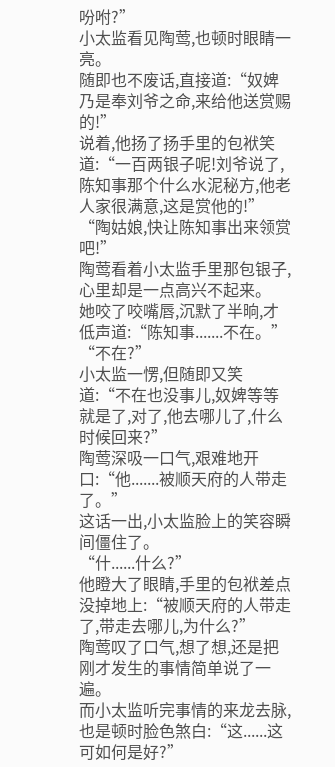吩咐?”
小太监看见陶莺,也顿时眼睛一亮。
随即也不废话,直接道:“奴婢乃是奉刘爷之命,来给他送赏赐的!”
说着,他扬了扬手里的包袱笑道:“一百两银子呢!刘爷说了,陈知事那个什么水泥秘方,他老人家很满意,这是赏他的!”
“陶姑娘,快让陈知事出来领赏吧!”
陶莺看着小太监手里那包银子,心里却是一点高兴不起来。
她咬了咬嘴唇,沉默了半晌,才低声道:“陈知事.......不在。”
“不在?”
小太监一愣,但随即又笑道:“不在也没事儿,奴婢等等就是了,对了,他去哪儿了,什么时候回来?”
陶莺深吸一口气,艰难地开口:“他.......被顺天府的人带走了。”
这话一出,小太监脸上的笑容瞬间僵住了。
“什......什么?”
他瞪大了眼睛,手里的包袱差点没掉地上:“被顺天府的人带走了,带走去哪儿,为什么?”
陶莺叹了口气,想了想,还是把刚才发生的事情简单说了一遍。
而小太监听完事情的来龙去脉,也是顿时脸色煞白:“这......这可如何是好?”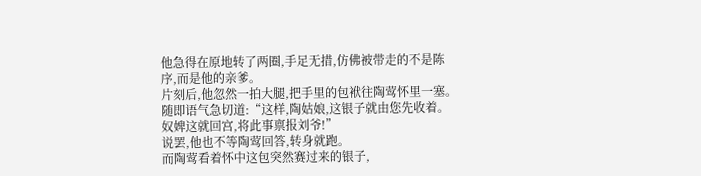他急得在原地转了两圈,手足无措,仿佛被带走的不是陈序,而是他的亲爹。
片刻后,他忽然一拍大腿,把手里的包袱往陶莺怀里一塞。
随即语气急切道:“这样,陶姑娘,这银子就由您先收着。奴婢这就回宫,将此事禀报刘爷!”
说罢,他也不等陶莺回答,转身就跑。
而陶莺看着怀中这包突然赛过来的银子,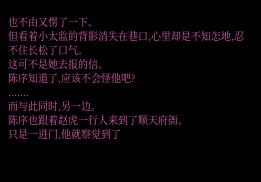也不由又愣了一下。
但看着小太监的背影消失在巷口,心里却是不知怎地,忍不住长松了口气。
这可不是她去报的信。
陈序知道了,应该不会怪他吧?
.......
而与此同时,另一边。
陈序也跟着赵虎一行人来到了顺天府衙。
只是一进门,他就察觉到了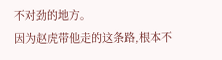不对劲的地方。
因为赵虎带他走的这条路,根本不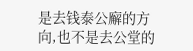是去钱泰公廨的方向,也不是去公堂的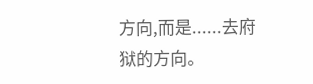方向,而是......去府狱的方向。